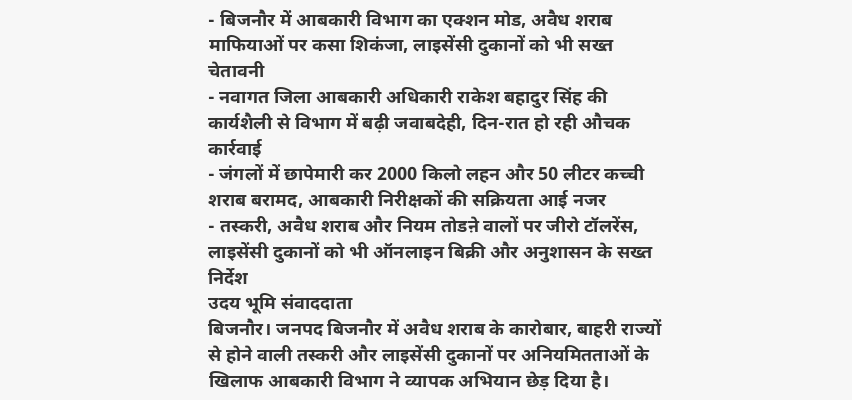- बिजनौर में आबकारी विभाग का एक्शन मोड, अवैध शराब माफियाओं पर कसा शिकंजा, लाइसेंसी दुकानों को भी सख्त चेतावनी
- नवागत जिला आबकारी अधिकारी राकेश बहादुर सिंह की कार्यशैली से विभाग में बढ़ी जवाबदेही, दिन-रात हो रही औचक कार्रवाई
- जंगलों में छापेमारी कर 2000 किलो लहन और 50 लीटर कच्ची शराब बरामद, आबकारी निरीक्षकों की सक्रियता आई नजर
- तस्करी, अवैध शराब और नियम तोडऩे वालों पर जीरो टॉलरेंस, लाइसेंसी दुकानों को भी ऑनलाइन बिक्री और अनुशासन के सख्त निर्देश
उदय भूमि संवाददाता
बिजनौर। जनपद बिजनौर में अवैध शराब के कारोबार, बाहरी राज्यों से होने वाली तस्करी और लाइसेंसी दुकानों पर अनियमितताओं के खिलाफ आबकारी विभाग ने व्यापक अभियान छेड़ दिया है।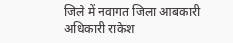जिले में नवागत जिला आबकारी अधिकारी राकेश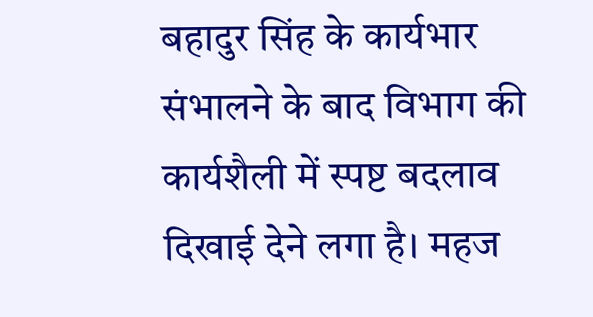बहादुर सिंह के कार्यभार संभालने के बाद विभाग की कार्यशैली में स्पष्ट बदलाव दिखाई देने लगा है। महज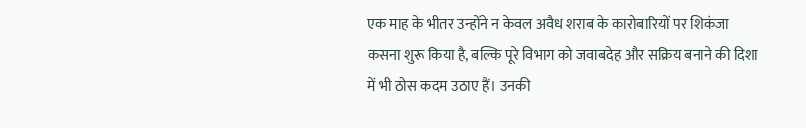एक माह के भीतर उन्होंने न केवल अवैध शराब के कारोबारियों पर शिकंजा कसना शुरू किया है, बल्कि पूरे विभाग को जवाबदेह और सक्रिय बनाने की दिशा में भी ठोस कदम उठाए हैं। उनकी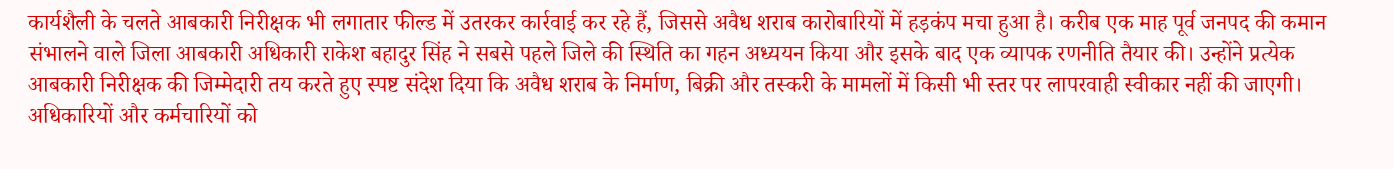कार्यशैली के चलते आबकारी निरीक्षक भी लगातार फील्ड में उतरकर कार्रवाई कर रहे हैं, जिससे अवैध शराब कारोबारियों में हड़कंप मचा हुआ है। करीब एक माह पूर्व जनपद की कमान संभालने वाले जिला आबकारी अधिकारी राकेश बहादुर सिंह ने सबसे पहले जिले की स्थिति का गहन अध्ययन किया और इसके बाद एक व्यापक रणनीति तैयार की। उन्होंने प्रत्येक आबकारी निरीक्षक की जिम्मेदारी तय करते हुए स्पष्ट संदेश दिया कि अवैध शराब के निर्माण, बिक्री और तस्करी के मामलों में किसी भी स्तर पर लापरवाही स्वीकार नहीं की जाएगी। अधिकारियों और कर्मचारियों को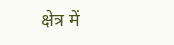क्षेत्र में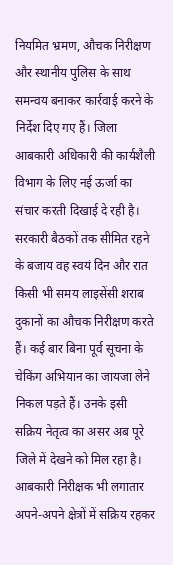नियमित भ्रमण, औचक निरीक्षण और स्थानीय पुलिस के साथ समन्वय बनाकर कार्रवाई करने के निर्देश दिए गए हैं। जिला आबकारी अधिकारी की कार्यशैली विभाग के लिए नई ऊर्जा का संचार करती दिखाई दे रही है।
सरकारी बैठकों तक सीमित रहने के बजाय वह स्वयं दिन और रात किसी भी समय लाइसेंसी शराब दुकानों का औचक निरीक्षण करते हैं। कई बार बिना पूर्व सूचना के चेकिंग अभियान का जायजा लेने निकल पड़ते हैं। उनके इसी सक्रिय नेतृत्व का असर अब पूरे जिले में देखने को मिल रहा है। आबकारी निरीक्षक भी लगातार अपने-अपने क्षेत्रों में सक्रिय रहकर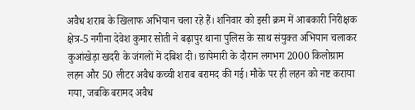अवैध शराब के खिलाफ अभियान चला रहे हैं। शनिवार को इसी क्रम में आबकारी निरीक्षक क्षेत्र-5 नगीना देवेश कुमार सोती ने बढ़ापुर थाना पुलिस के साथ संयुक्त अभियान चलाकर कुआंखेड़ा खदरी के जंगलों में दबिश दी। छापेमारी के दौरान लगभग 2000 किलोग्राम लहन और 50 लीटर अवैध कच्ची शराब बरामद की गई। मौके पर ही लहन को नष्ट कराया गया, जबकि बरामद अवैध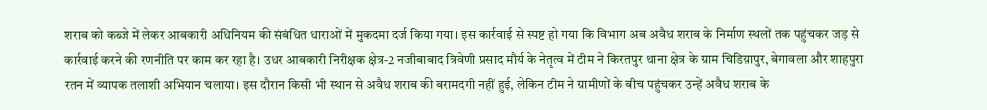शराब को कब्जे में लेकर आबकारी अधिनियम की संबंधित धाराओं में मुकदमा दर्ज किया गया। इस कार्रवाई से स्पष्ट हो गया कि विभाग अब अवैध शराब के निर्माण स्थलों तक पहुंचकर जड़ से कार्रवाई करने की रणनीति पर काम कर रहा है। उधर आबकारी निरीक्षक क्षेत्र-2 नजीबाबाद त्रिवेणी प्रसाद मौर्य के नेतृत्व में टीम ने किरतपुर थाना क्षेत्र के ग्राम चिडिय़ापुर, बेगावला और शाहपुरा रतन में व्यापक तलाशी अभियान चलाया। इस दौरान किसी भी स्थान से अवैध शराब की बरामदगी नहीं हुई, लेकिन टीम ने ग्रामीणों के बीच पहुंचकर उन्हें अवैध शराब के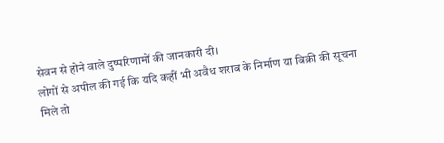सेवन से होने वाले दुष्परिणामों की जानकारी दी।
लोगों से अपील की गई कि यदि कहीं भी अवैध शराब के निर्माण या बिक्री की सूचना मिले तो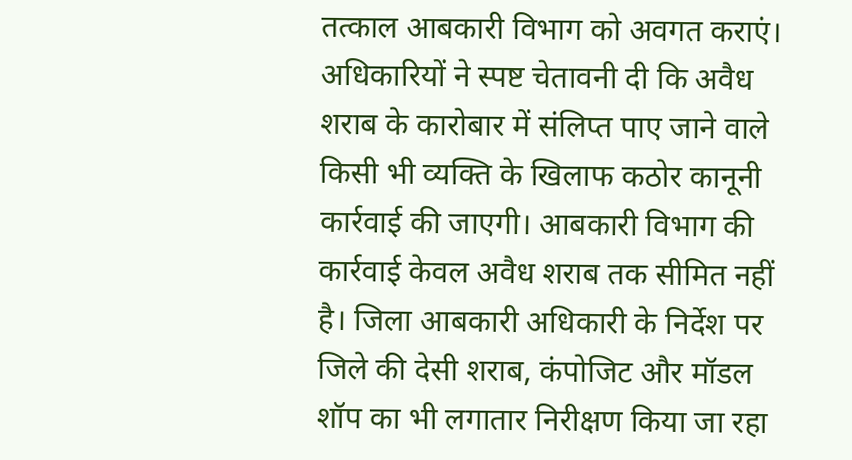तत्काल आबकारी विभाग को अवगत कराएं। अधिकारियों ने स्पष्ट चेतावनी दी कि अवैध शराब के कारोबार में संलिप्त पाए जाने वाले किसी भी व्यक्ति के खिलाफ कठोर कानूनी कार्रवाई की जाएगी। आबकारी विभाग की कार्रवाई केवल अवैध शराब तक सीमित नहीं है। जिला आबकारी अधिकारी के निर्देश पर जिले की देसी शराब, कंपोजिट और मॉडल शॉप का भी लगातार निरीक्षण किया जा रहा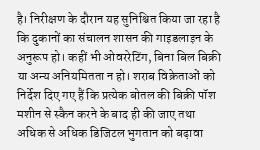है। निरीक्षण के दौरान यह सुनिश्चित किया जा रहा है कि दुकानों का संचालन शासन की गाइडलाइन के अनुरूप हो। कहीं भी ओवररेटिंग, बिना बिल बिक्री या अन्य अनियमितता न हो। शराब विक्रेताओं को निर्देश दिए गए हैं कि प्रत्येक बोतल की बिक्री पॉश मशीन से स्कैन करने के बाद ही की जाए तथा अधिक से अधिक डिजिटल भुगतान को बढ़ावा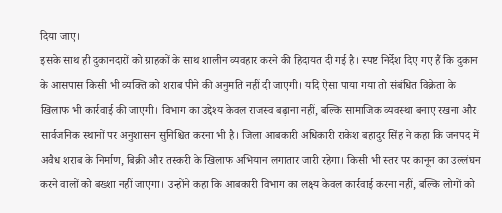दिया जाए।
इसके साथ ही दुकानदारों को ग्राहकों के साथ शालीन व्यवहार करने की हिदायत दी गई है। स्पष्ट निर्देश दिए गए हैं कि दुकान के आसपास किसी भी व्यक्ति को शराब पीने की अनुमति नहीं दी जाएगी। यदि ऐसा पाया गया तो संबंधित विक्रेता के खिलाफ भी कार्रवाई की जाएगी। विभाग का उद्देश्य केवल राजस्व बढ़ाना नहीं, बल्कि सामाजिक व्यवस्था बनाए रखना और सार्वजनिक स्थानों पर अनुशासन सुनिश्चित करना भी है। जिला आबकारी अधिकारी राकेश बहादुर सिंह ने कहा कि जनपद में अवैध शराब के निर्माण, बिक्री और तस्करी के खिलाफ अभियान लगातार जारी रहेगा। किसी भी स्तर पर कानून का उल्लंघन करने वालों को बख्शा नहीं जाएगा। उन्होंने कहा कि आबकारी विभाग का लक्ष्य केवल कार्रवाई करना नहीं, बल्कि लोगों को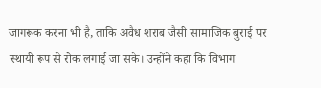जागरूक करना भी है, ताकि अवैध शराब जैसी सामाजिक बुराई पर स्थायी रूप से रोक लगाई जा सके। उन्होंने कहा कि विभाग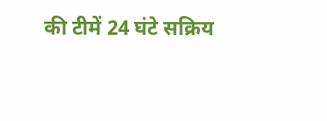की टीमें 24 घंटे सक्रिय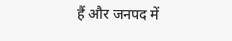हैं और जनपद में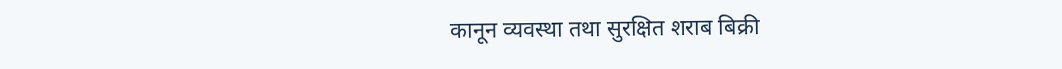कानून व्यवस्था तथा सुरक्षित शराब बिक्री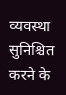व्यवस्था सुनिश्चित करने के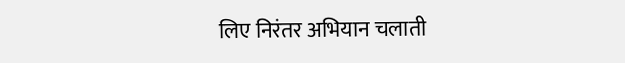लिए निरंतर अभियान चलाती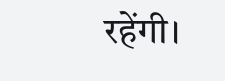रहेंगी।